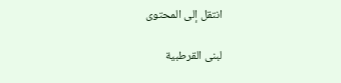انتقل إلى المحتوى

لبنى القرطبية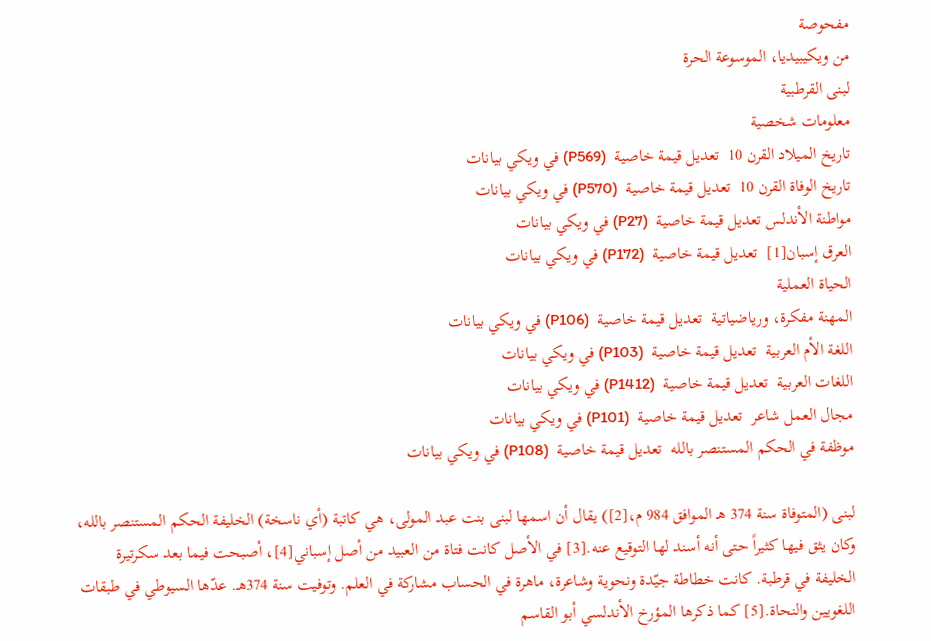مفحوصة
من ويكيبيديا، الموسوعة الحرة
لبنى القرطبية
معلومات شخصية
تاريخ الميلاد القرن 10  تعديل قيمة خاصية  (P569) في ويكي بيانات
تاريخ الوفاة القرن 10  تعديل قيمة خاصية  (P570) في ويكي بيانات
مواطنة الأندلس تعديل قيمة خاصية  (P27) في ويكي بيانات
العرق إسبان[1]  تعديل قيمة خاصية  (P172) في ويكي بيانات
الحياة العملية
المهنة مفكرة، ورياضياتية  تعديل قيمة خاصية  (P106) في ويكي بيانات
اللغة الأم العربية  تعديل قيمة خاصية  (P103) في ويكي بيانات
اللغات العربية  تعديل قيمة خاصية  (P1412) في ويكي بيانات
مجال العمل شاعر  تعديل قيمة خاصية  (P101) في ويكي بيانات
موظفة في الحكم المستنصر بالله  تعديل قيمة خاصية  (P108) في ويكي بيانات

لبنى (المتوفاة سنة 374 هـ الموافق 984 م،[2]) يقال أن اسمها لبنى بنت عبد المولى، هي كاتبة (أي ناسخة) الخليفة الحكم المستنصر بالله، وكان يثق فيها كثيراً حتى أنه أسند لها التوقيع عنه.[3] في الأصل كانت فتاة من العبيد من أصل إسباني[4]، أصبحت فيما بعد سكرتيرة الخليفة في قرطبة. كانت خطاطة جيّدة ونحوية وشاعرة، ماهرة في الحساب مشاركة في العلم. وتوفيت سنة 374هـ. عدّها السيوطي في طبقات اللغويين والنحاة.[5] كما ذكرها المؤرخ الأندلسي أبو القاسم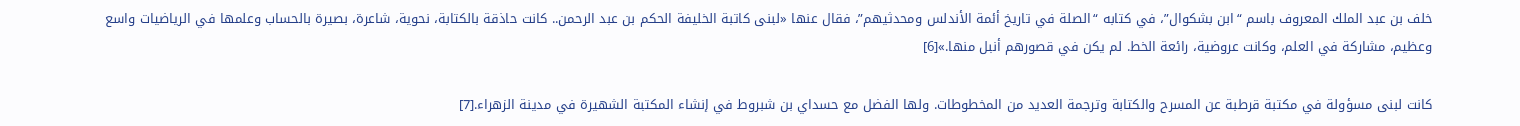خلف بن عبد الملك المعروف باسم “ابن بشكوال”، في كتابه “الصلة في تاريخ أئمة الأندلس ومحدثيهم”، فقال عنها «لبنى كاتبة الخليفة الحكم بن عبد الرحمن.. كانت حاذقة بالكتابة، نحوية، شاعرة، بصيرة بالحساب وعلمها في الرياضيات واسع وعظيم، مشاركة في العلم، وكانت عروضية، رائعة الخط. لم يكن في قصورهم أنبل منها.»[6]

كانت لبنى مسؤولة في مكتبة قرطبة عن المسرح والكتابة وترجمة العديد من المخطوطات. ولها الفضل مع حسداي بن شبروط في إنشاء المكتبة الشهيرة في مدينة الزهراء.[7]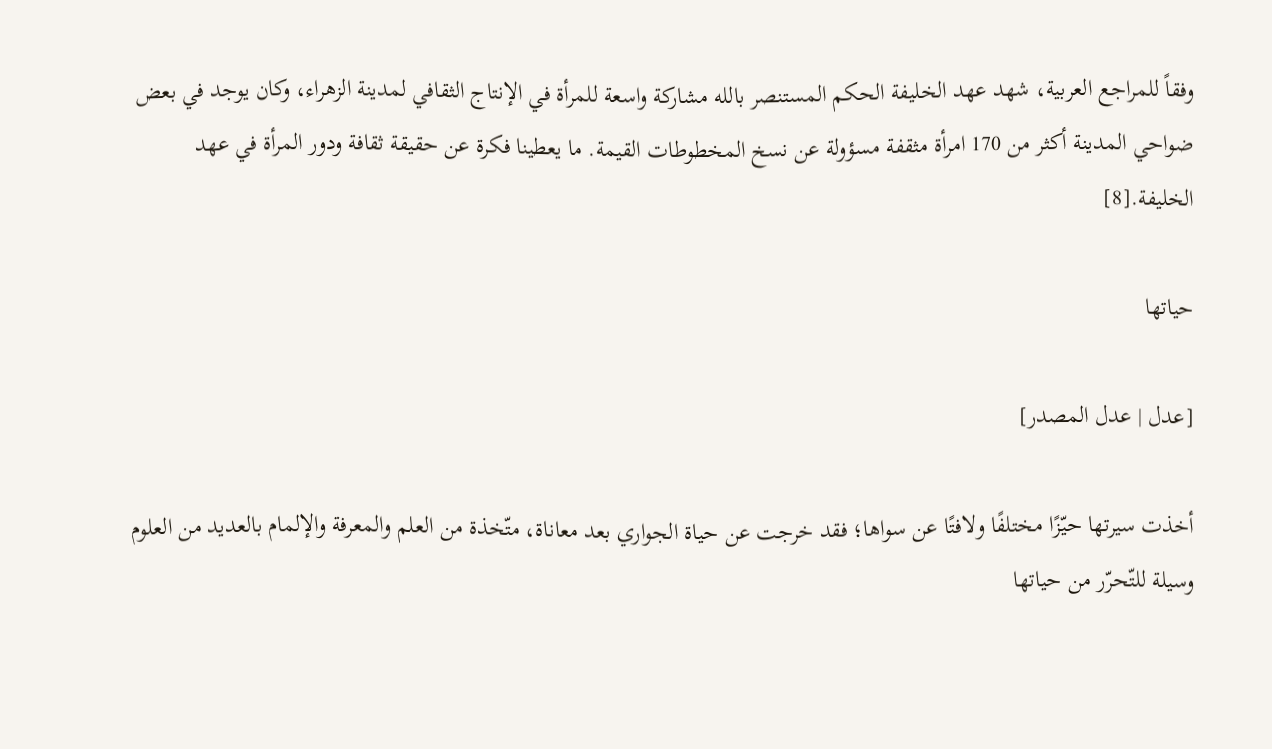وفقاً للمراجع العربية، شهد عهد الخليفة الحكم المستنصر بالله مشاركة واسعة للمرأة في الإنتاج الثقافي لمدينة الزهراء، وكان يوجد في بعض ضواحي المدينة أكثر من 170 امرأة مثقفة مسؤولة عن نسخ المخطوطات القيمة. ما يعطينا فكرة عن حقيقة ثقافة ودور المرأة في عهد الخليفة.[8]

حياتها

[عدل | عدل المصدر]

أخذت سيرتها حيّزًا مختلفًا ولافتًا عن سواها؛ فقد خرجت عن حياة الجواري بعد معاناة، متّخذة من العلم والمعرفة والإلمام بالعديد من العلوم وسيلة للتّحرّر من حياتها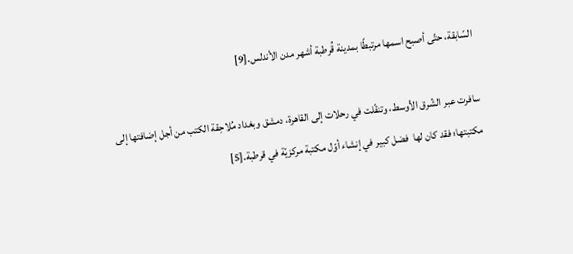السّابقة، حتّى أصبح اسمها مرتبطًا بمدينة قُرطبة أشهر مدن الأندلس.[9]

سافرت عبر الشّرق الأوسط، وتنقّلت في رحلات إلى القاهرة، دمشق وبغداد مُلاحِقة الكتب من أجل إضافتها إلى مكتبتها؛ فقد كان لها  فضل كبير في إنشاء أوّل مكتبة مركزيّة في قرطبة.[5]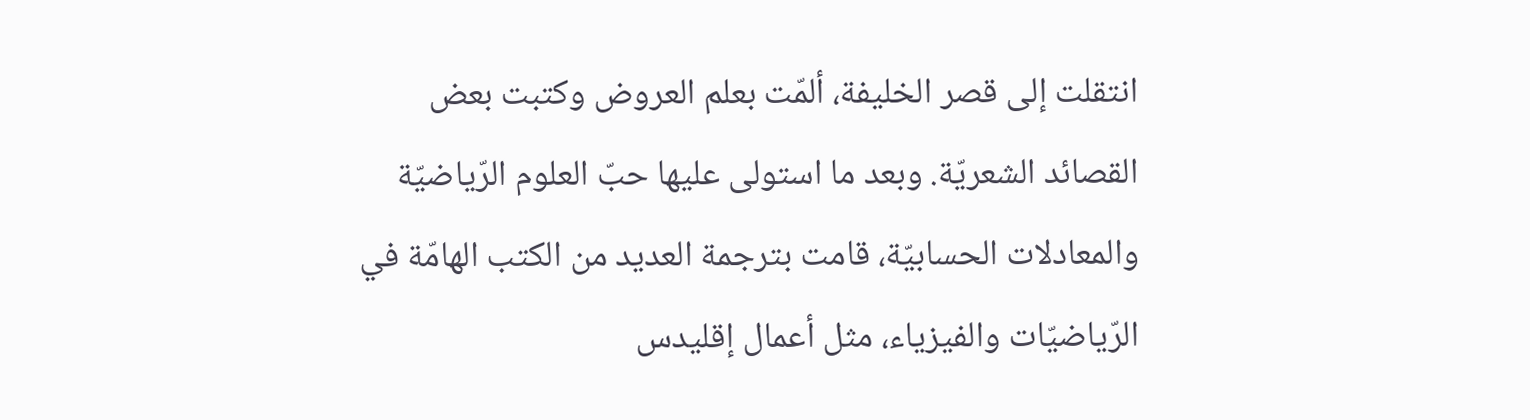انتقلت إلى قصر الخليفة، ألمّت بعلم العروض وكتبت بعض القصائد الشعريّة. وبعد ما استولى عليها حبّ العلوم الرّياضيّة والمعادلات الحسابيّة، قامت بترجمة العديد من الكتب الهامّة في الرّياضيّات والفيزياء، مثل أعمال إقليدس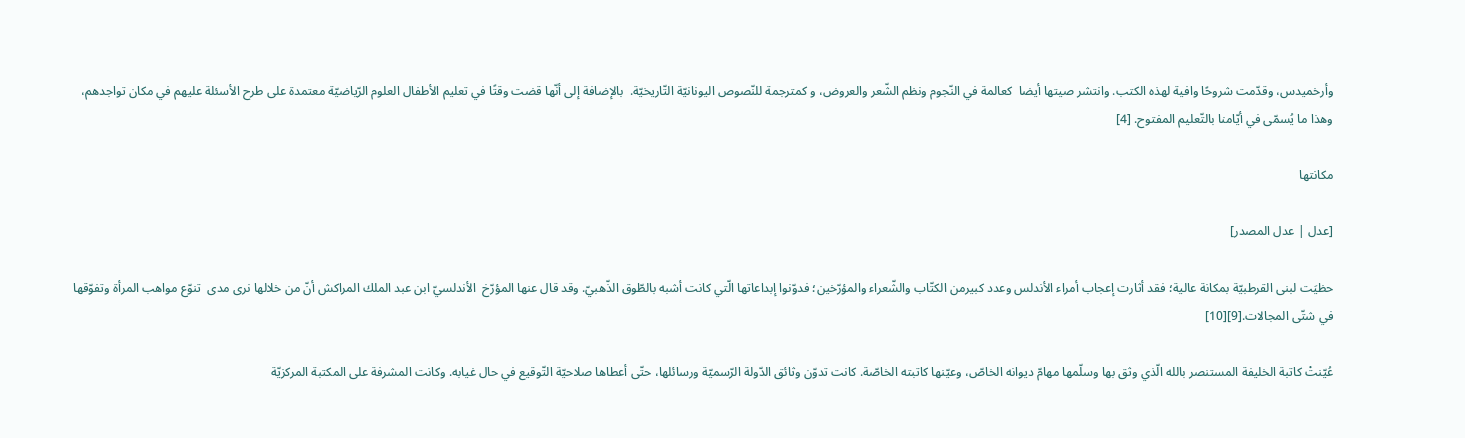وأرخميدس، وقدّمت شروحًا وافية لهذه الكتب. وانتشر صيتها أيضا  كعالمة في النّجوم ونظم الشّعر والعروض، و كمترجمة للنّصوص اليونانيّة التّاريخيّة.  بالإضافة إلى أنّها قضت وقتًا في تعليم الأطفال العلوم الرّياضيّة معتمدة على طرح الأسئلة عليهم في مكان تواجدهم، وهذا ما يُسمّى في أيّامنا بالتّعليم المفتوح. [4]

مكانتها

[عدل | عدل المصدر]

حظيَت لبنى القرطبيّة بمكانة عالية؛ فقد أثارت إعجاب أمراء الأندلس وعدد كبيرمن الكتّاب والشّعراء والمؤرّخين؛ فدوّنوا إبداعاتها الّتي كانت أشبه بالطّوق الذّهبيّ. وقد قال عنها المؤرّخ  الأندلسيّ ابن عبد الملك المراكش أنّ من خلالها نرى مدى  تنوّع مواهب المرأة وتفوّقها في شتّى المجالات.[9][10]

عُيّنتْ كاتبة الخليفة المستنصر بالله الّذي وثق بها وسلّمها مهامّ ديوانه الخاصّ، وعيّنها كاتبته الخاصّة. كانت تدوّن وثائق الدّولة الرّسميّة ورسائلها، حتّى أعطاها صلاحيّة التّوقيع في حال غيابه. وكانت المشرفة على المكتبة المركزيّة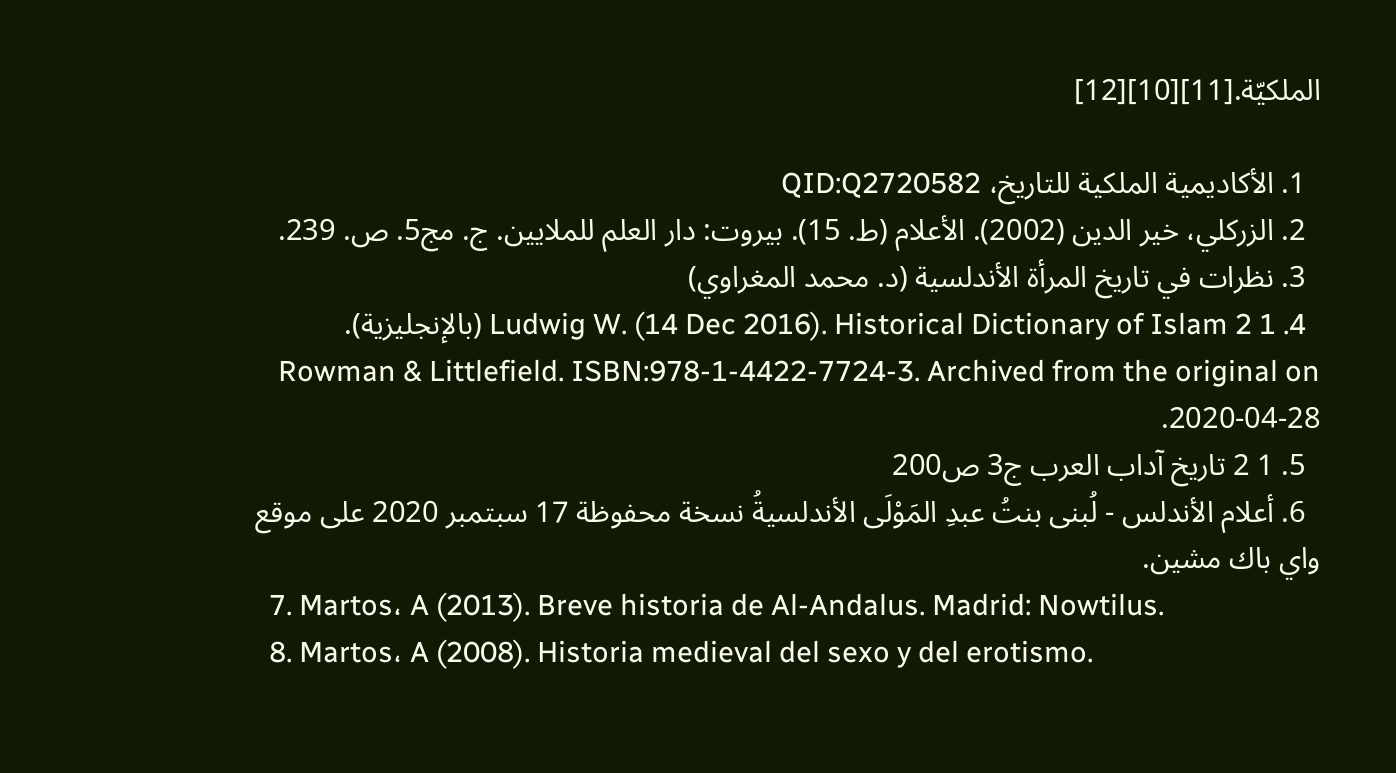الملكيّة.[11][10][12]

  1. الأكاديمية الملكية للتاريخ، QID:Q2720582
  2. الزركلي، خير الدين (2002). الأعلام (ط. 15). بيروت: دار العلم للملايين. ج. مج5. ص. 239.
  3. نظرات في تاريخ المرأة الأندلسية (د. محمد المغراوي)
  4. 1 2 Ludwig W. (14 Dec 2016). Historical Dictionary of Islam (بالإنجليزية). Rowman & Littlefield. ISBN:978-1-4422-7724-3. Archived from the original on 2020-04-28.
  5. 1 2 تاريخ آداب العرب ج3 ص200
  6. أعلام الأندلس - لُبنى بنتُ عبدِ المَوْلَى الأندلسيةُ نسخة محفوظة 17 سبتمبر 2020 على موقع واي باك مشين.
  7. Martos، A (2013). Breve historia de Al-Andalus. Madrid: Nowtilus.
  8. Martos، A (2008). Historia medieval del sexo y del erotismo.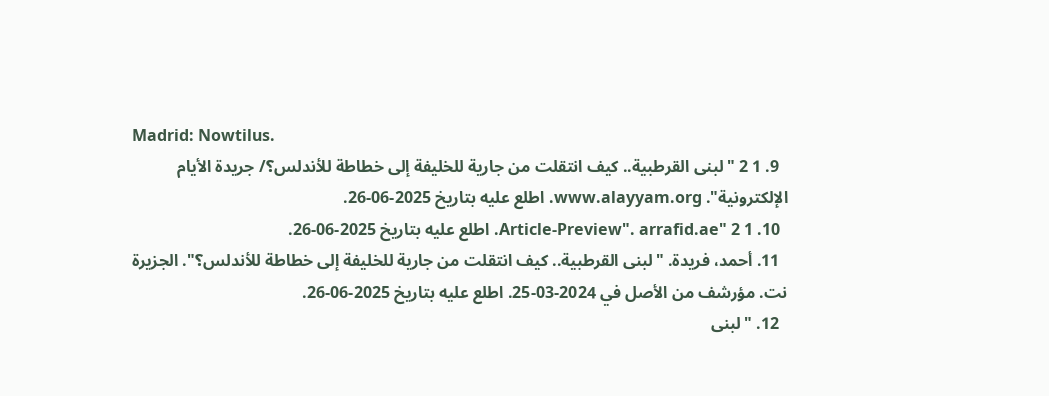Madrid: Nowtilus.
  9. 1 2 "لبنى القرطبية.. كيف انتقلت من جارية للخليفة إلى خطاطة للأندلس؟/ جريدة الأيام الإلكترونية". www.alayyam.org. اطلع عليه بتاريخ 2025-06-26.
  10. 1 2 "Article-Preview". arrafid.ae. اطلع عليه بتاريخ 2025-06-26.
  11. أحمد، فريدة. "لبنى القرطبية.. كيف انتقلت من جارية للخليفة إلى خطاطة للأندلس؟". الجزيرة نت. مؤرشف من الأصل في 2024-03-25. اطلع عليه بتاريخ 2025-06-26.
  12. "لبنى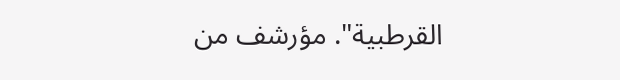القرطبية". مؤرشف من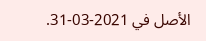الأصل في 2021-03-31.